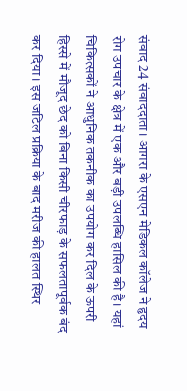संवाद 24 संवाददाता। आगरा के एसएन मेडिकल कॉलेज ने हृदय रोग उपचार के क्षेत्र में एक और बड़ी उपलब्धि हासिल की है। यहां चिकित्सकों ने आधुनिक तकनीक का उपयोग कर दिल के ऊपरी हिस्से में मौजूद छेद को बिना किसी चीरफाड़ के सफलतापूर्वक बंद कर दिया। इस जटिल प्रक्रिया के बाद मरीज की हालत स्थिर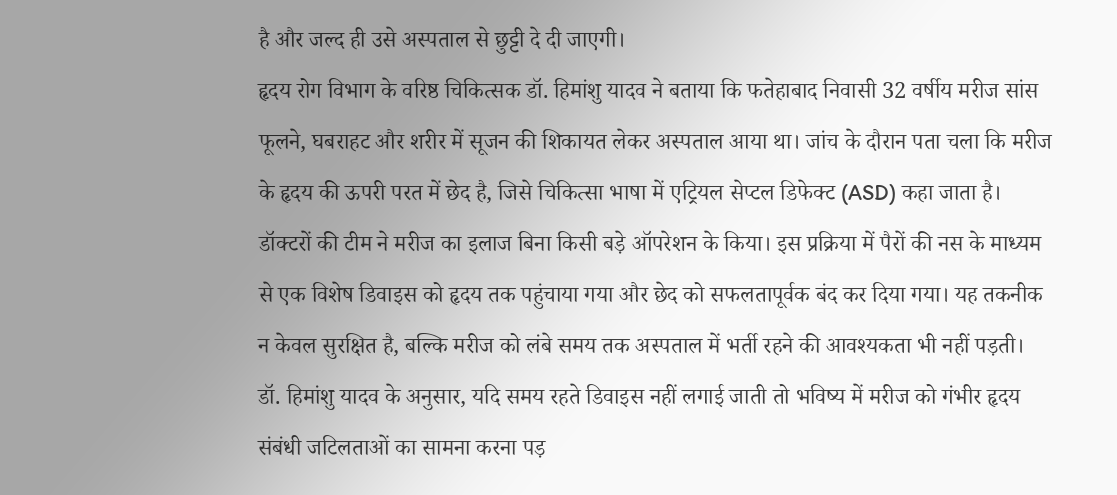है और जल्द ही उसे अस्पताल से छुट्टी दे दी जाएगी।
हृदय रोग विभाग के वरिष्ठ चिकित्सक डॉ. हिमांशु यादव ने बताया कि फतेहाबाद निवासी 32 वर्षीय मरीज सांस फूलने, घबराहट और शरीर में सूजन की शिकायत लेकर अस्पताल आया था। जांच के दौरान पता चला कि मरीज के हृदय की ऊपरी परत में छेद है, जिसे चिकित्सा भाषा में एट्रियल सेप्टल डिफेक्ट (ASD) कहा जाता है।
डॉक्टरों की टीम ने मरीज का इलाज बिना किसी बड़े ऑपरेशन के किया। इस प्रक्रिया में पैरों की नस के माध्यम से एक विशेष डिवाइस को हृदय तक पहुंचाया गया और छेद को सफलतापूर्वक बंद कर दिया गया। यह तकनीक न केवल सुरक्षित है, बल्कि मरीज को लंबे समय तक अस्पताल में भर्ती रहने की आवश्यकता भी नहीं पड़ती।
डॉ. हिमांशु यादव के अनुसार, यदि समय रहते डिवाइस नहीं लगाई जाती तो भविष्य में मरीज को गंभीर हृदय संबंधी जटिलताओं का सामना करना पड़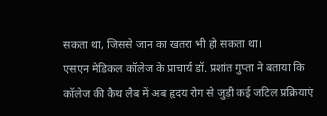सकता था, जिससे जान का खतरा भी हो सकता था।
एसएन मेडिकल कॉलेज के प्राचार्य डॉ. प्रशांत गुप्ता ने बताया कि कॉलेज की कैथ लैब में अब हृदय रोग से जुड़ी कई जटिल प्रक्रियाएं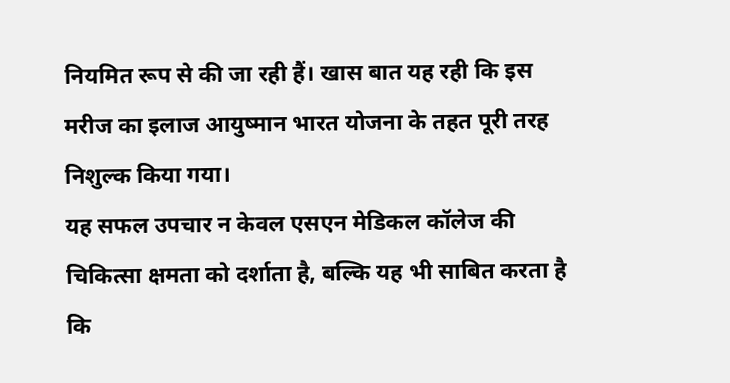नियमित रूप से की जा रही हैं। खास बात यह रही कि इस मरीज का इलाज आयुष्मान भारत योजना के तहत पूरी तरह निशुल्क किया गया।
यह सफल उपचार न केवल एसएन मेडिकल कॉलेज की चिकित्सा क्षमता को दर्शाता है, बल्कि यह भी साबित करता है कि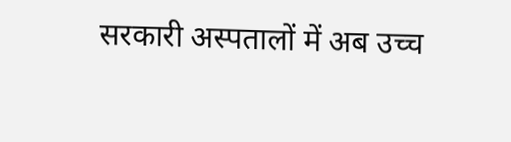सरकारी अस्पतालों में अब उच्च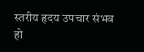स्तरीय हृदय उपचार संभव हो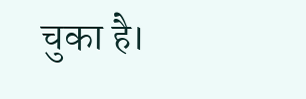चुका है।